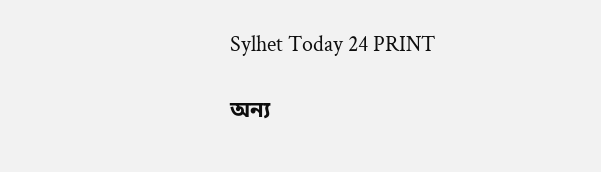Sylhet Today 24 PRINT

অন্য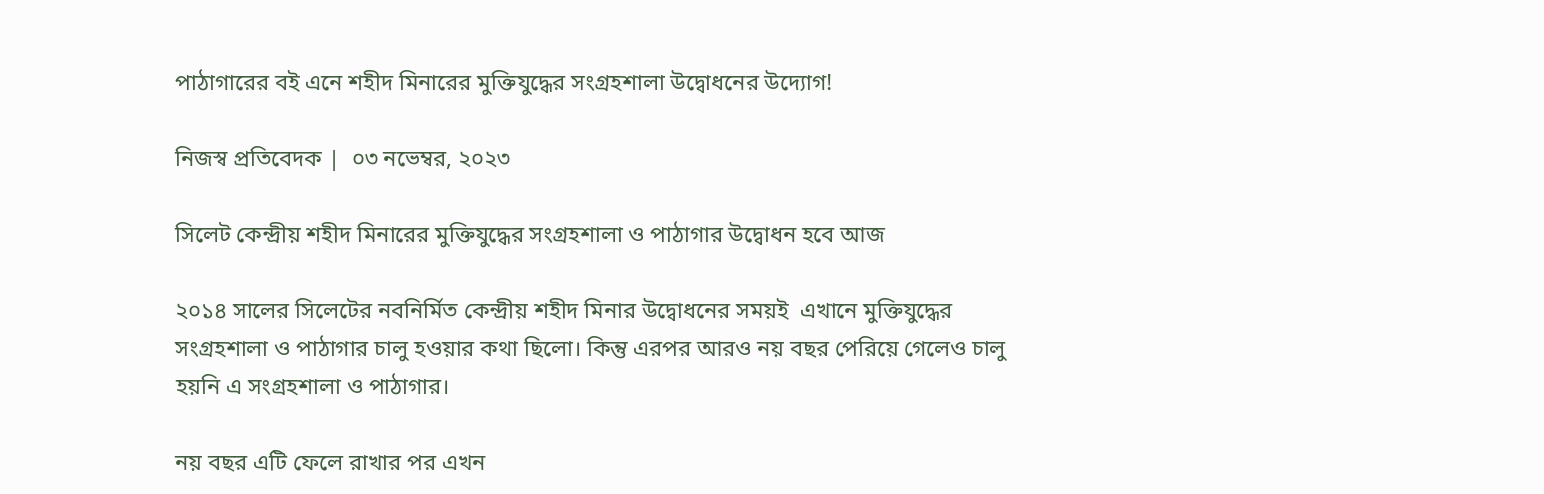পাঠাগারের বই এনে শহীদ মিনারের মুক্তিযুদ্ধের সংগ্রহশালা উদ্বোধনের উদ্যোগ!

নিজস্ব প্রতিবেদক |  ০৩ নভেম্বর, ২০২৩

সিলেট কেন্দ্রীয় শহীদ মিনারের মুক্তিযুদ্ধের সংগ্রহশালা ও পাঠাগার উদ্বোধন হবে আজ

২০১৪ সালের সিলেটের নবনির্মিত কেন্দ্রীয় শহীদ মিনার উদ্বোধনের সময়ই  এখানে মুক্তিযুদ্ধের সংগ্রহশালা ও পাঠাগার চালু হওয়ার কথা ছিলো। কিন্তু এরপর আরও নয় বছর পেরিয়ে গেলেও চালু হয়নি এ সংগ্রহশালা ও পাঠাগার।

নয় বছর এটি ফেলে রাখার পর এখন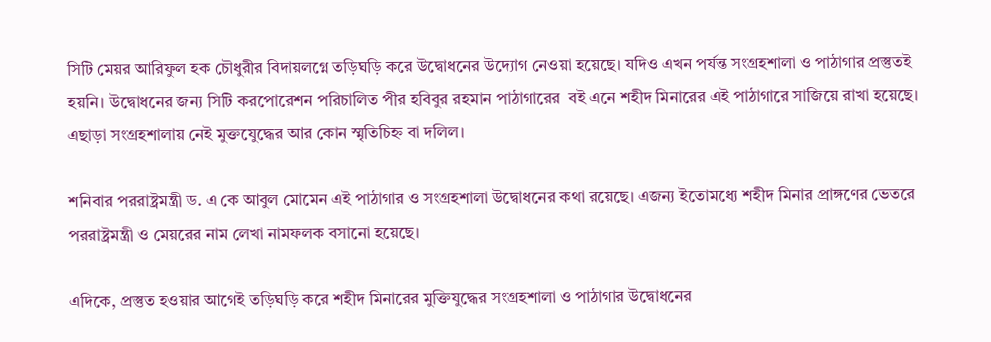সিটি মেয়র আরিফুল হক চৌধুরীর বিদায়লগ্নে তড়িঘড়ি করে উদ্বোধনের উদ্যোগ নেওয়া হয়েছে। যদিও এখন পর্যন্ত সংগ্রহশালা ও পাঠাগার প্রস্তুতই হয়নি। উদ্বোধনের জন্য সিটি করপোরেশন পরিচালিত পীর হবিবুর রহমান পাঠাগারের  বই এনে শহীদ মিনারের এই পাঠাগারে সাজিয়ে রাখা হয়েছে। এছাড়া সংগ্রহশালায় নেই মুক্তযেুদ্ধের আর কোন স্মৃতিচিহ্ন বা দলিল।

শনিবার পররাষ্ট্রমন্ত্রী ড. এ কে আবুল মোমেন এই পাঠাগার ও সংগ্রহশালা উদ্বোধনের কথা রয়েছে। এজন্য ইতোমধ্যে শহীদ মিনার প্রাঙ্গণের ভেতরে পররাষ্ট্রমন্ত্রী ও মেয়রের নাম লেখা নামফলক বসানো হয়েছে।

এদিকে, প্রস্তুত হওয়ার আগেই তড়িঘড়ি করে শহীদ মিনারের মুক্তিযুদ্ধের সংগ্রহশালা ও পাঠাগার উদ্বোধনের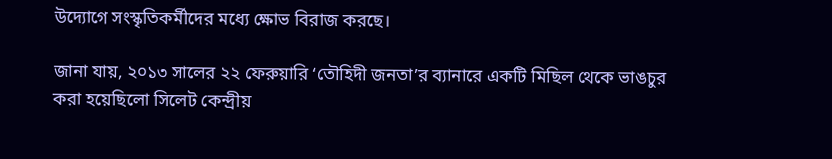উদ্যোগে সংস্কৃতিকর্মীদের মধ্যে ক্ষোভ বিরাজ করছে।

জানা যায়, ২০১৩ সালের ২২ ফেরুয়ারি ‘তৌহিদী জনতা’র ব্যানারে একটি মিছিল থেকে ভাঙচুর করা হয়েছিলো সিলেট কেন্দ্রীয়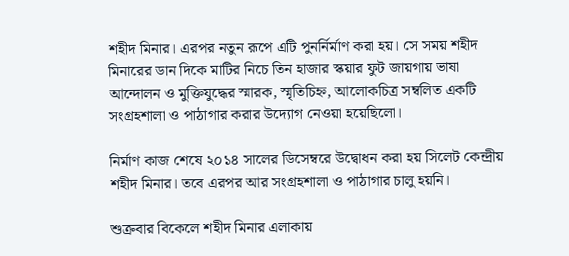শহীদ মিনার। এরপর নতুন রূপে এটি পুনর্নির্মাণ করা হয়। সে সময় শহীদ মিনারের ডান দিকে মাটির নিচে তিন হাজার স্কয়ার ফুট জায়গায় ভাষা আন্দোলন ও মুক্তিযুদ্ধের স্মারক, স্মৃতিচিহ্ন, আলোকচিত্র সম্বলিত একটি সংগ্রহশালা ও পাঠাগার করার উদ্যোগ নেওয়া হয়েছিলো।

নির্মাণ কাজ শেষে ২০১৪ সালের ডিসেম্বরে উদ্বোধন করা হয় সিলেট কেন্দ্রীয় শহীদ মিনার। তবে এরপর আর সংগ্রহশালা ও পাঠাগার চালু হয়নি।

শুক্রবার বিকেলে শহীদ মিনার এলাকায়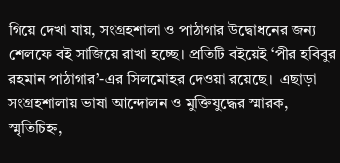গিয়ে দেখা যায়, সংগ্রহশালা ও পাঠাগার উদ্বোধনের জন্য শেলফে বই সাজিয়ে রাখা হচ্ছে। প্রতিটি বইয়েই ‘পীর হবিবুর রহমান পাঠাগার’-এর সিলমোহর দেওয়া রয়েছে।  এছাড়া সংগ্রহশালায় ভাষা আন্দোলন ও মুক্তিযুদ্ধের স্মারক, স্মৃতিচিহ্ন,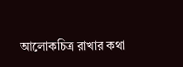আলোকচিত্র রাখার কথা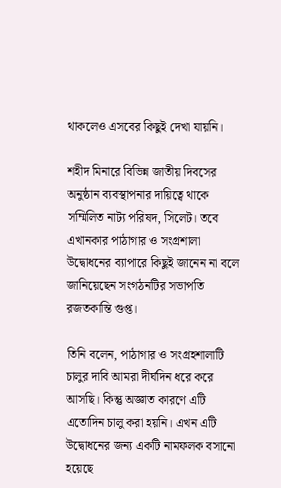থাকলেও এসবের কিছুই দেখা যায়নি।

শহীদ মিনারে বিভিন্ন জাতীয় দিবসের অনুষ্ঠান ব্যবস্থাপনার দায়িত্বে থাকে সম্মিলিত নাট্য পরিষদ, সিলেট। তবে এখানকার পাঠাগার ও সংগ্রশালা উদ্বোধনের ব্যাপারে কিছুই জানেন না বলে জানিয়েছেন সংগঠনটির সভাপতি রজতকান্তি গুপ্ত।

তিনি বলেন, পাঠাগার ও সংগ্রহশালাটি চালুর দাবি আমরা দীর্ঘদিন ধরে করে আসছি। কিন্তু অজ্ঞাত কারণে এটি এতোদিন চালু করা হয়নি। এখন এটি উদ্বোধনের জন্য একটি নামফলক বসানো হয়েছে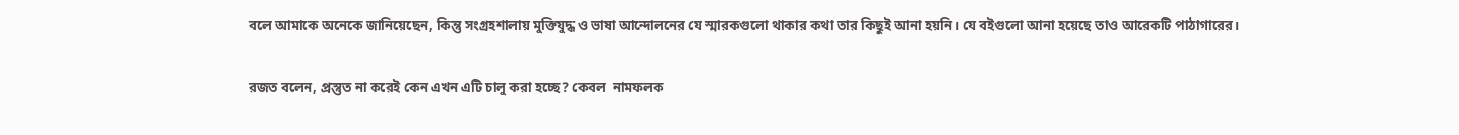বলে আমাকে অনেকে জানিয়েছেন, কিন্তু সংগ্রহশালায় মুক্তিযুদ্ধ ও ভাষা আন্দোলনের যে স্মারকগুলো থাকার কথা তার কিছুই আনা হয়নি। যে বইগুলো আনা হয়েছে তাও আরেকটি পাঠাগারের।

রজত বলেন, প্রস্তুত না করেই কেন এখন এটি চালু করা হচ্ছে? কেবল  নামফলক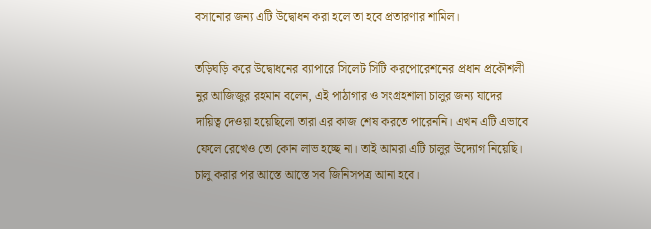বসানোর জন্য এটি উদ্বোধন করা হলে তা হবে প্রতারণার শামিল।

তড়িঘড়ি করে উদ্বোধনের ব্যাপারে সিলেট সিটি করপোরেশনের প্রধান প্রকৌশলী নুর আজিজুর রহমান বলেন, এই পাঠাগার ও সংগ্রহশালা চালুর জন্য যাদের দায়িত্ব দেওয়া হয়েছিলো তারা এর কাজ শেষ করতে পারেননি। এখন এটি এভাবে ফেলে রেখেও তো কোন লাভ হচ্ছে না। তাই আমরা এটি চালুর উদ্যোগ নিয়েছি। চালু করার পর আস্তে আস্তে সব জিনিসপত্র আনা হবে।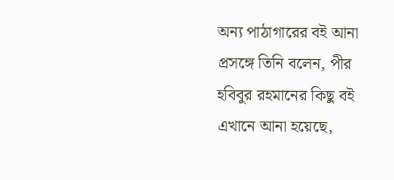অন্য পাঠাগারের বই আনা প্রসঙ্গে তিনি বলেন, পীর হবিবুর রহমানের কিছু বই এখানে আনা হয়েছে,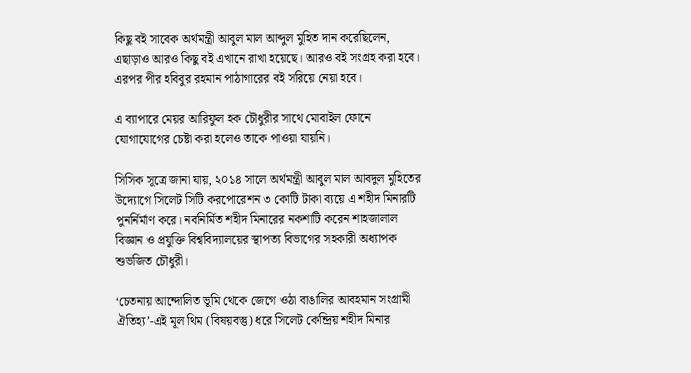কিছু বই সাবেক অর্থমন্ত্রী আবুল মাল আব্দুল মুহিত দান করেছিলেন, এছাড়াও আরও কিছু বই এখানে রাখা হয়েছে। আরও বই সংগ্রহ করা হবে। এরপর পীর হবিবুর রহমান পাঠাগারের বই সরিয়ে নেয়া হবে।

এ ব্যাপারে মেয়র আরিফুল হক চৌধুরীর সাথে মোবাইল ফোনে যোগাযোগের চেষ্টা করা হলেও তাকে পাওয়া যায়নি।

সিসিক সূত্রে জানা যায়, ২০১৪ সালে অর্থমন্ত্রী আবুল মাল আবদুল মুহিতের উদ্যোগে সিলেট সিটি করপোরেশন ৩ কোটি টাকা ব্যয়ে এ শহীদ মিনারটি পুনর্নির্মাণ করে। নবনির্মিত শহীদ মিনারের নকশাটি করেন শাহজালাল বিজ্ঞান ও প্রযুক্তি বিশ্ববিদ্যালয়ের স্থাপত্য বিভাগের সহকারী অধ্যাপক শুভজিত চৌধুরী।

‘চেতনায় আন্দোলিত ভূমি থেকে জেগে ওঠা বাঙালির আবহমান সংগ্রামী ঐতিহ্য’-এই মূল থিম (বিষয়বস্তু) ধরে সিলেট কেন্দ্রিয় শহীদ মিনার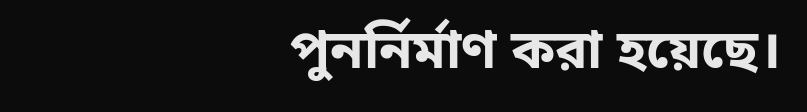পুনর্নির্মাণ করা হয়েছে।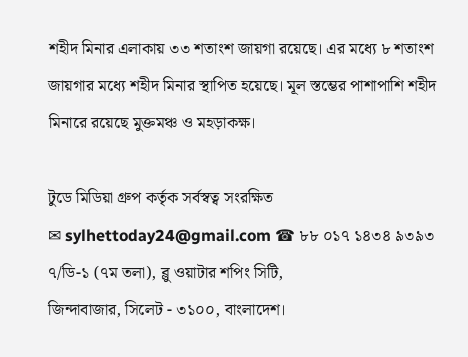শহীদ মিনার এলাকায় ৩৩ শতাংশ জায়গা রয়েছে। এর মধ্যে ৮ শতাংশ জায়গার মধ্যে শহীদ মিনার স্থাপিত হয়েছে। মূল স্তম্ভের পাশাপাশি শহীদ মিনারে রয়েছে মুক্তমঞ্চ ও মহড়াকক্ষ।

টুডে মিডিয়া গ্রুপ কর্তৃক সর্বস্বত্ব সংরক্ষিত
✉ sylhettoday24@gmail.com ☎ ৮৮ ০১৭ ১৪৩৪ ৯৩৯৩
৭/ডি-১ (৭ম তলা), ব্লু ওয়াটার শপিং সিটি,
জিন্দাবাজার, সিলেট - ৩১০০, বাংলাদেশ।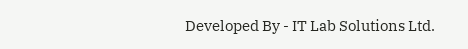Developed By - IT Lab Solutions Ltd.